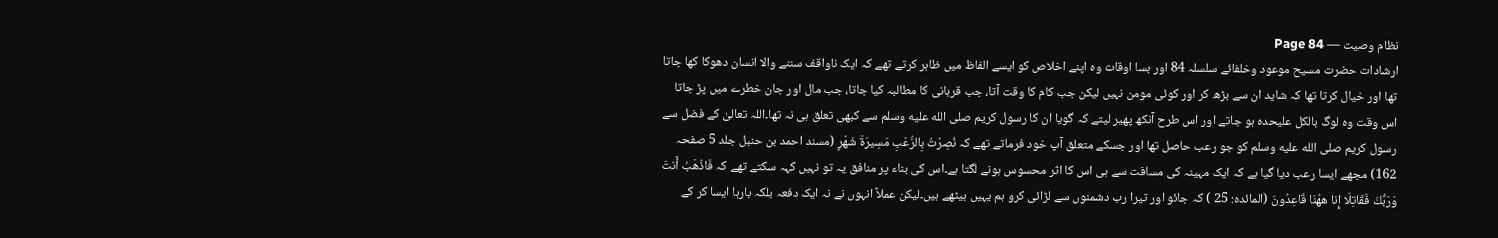نظام وصیت — Page 84
ارشادات حضرت مسیح موعود وخلفائے سلسلہ 84 اور بسا اوقات وہ اپنے اخلاص کو ایسے الفاظ میں ظاہر کرتے تھے کہ ایک ناواقف سننے والا انسان دھوکا کھا جاتا تھا اور خیال کرتا تھا کہ شاید ان سے بڑھ کر اور کوئی مومن نہیں لیکن جب کام کا وقت آتا، جب قربانی کا مطالبہ کیا جاتا، جب مال اور جان خطرے میں پڑ جاتا اس وقت وہ لوگ بالکل علیحدہ ہو جاتے اور اس طرح آنکھ پھیر لیتے کہ گویا ان کا رسول کریم صلى الله عليه وسلم سے کبھی تعلق ہی نہ تھا۔اللہ تعالیٰ کے فضل سے رسول کریم صلى الله عليه وسلم کو جو رعب حاصل تھا اور جسکے متعلق آپ خود فرماتے تھے کہ نُصِرْتُ بِالرُّعْبِ مَسِيرَةَ شَهْرٍ (مسند احمد بن حنبل جلد 5 صفحہ 162) مجھے ایسا رعب دیا گیا ہے کہ ایک مہینہ کی مسافت سے ہی اس کا اثر محسوس ہونے لگتا ہے۔اس کی بناء پر منافق یہ تو نہیں کہہ سکتے تھے کہ فَاذْهَبُ أَنتَ وَرَبُّكَ فَقَاتِلَا إِنا ههُنَا قَاعِدُونَ (المائدہ: 25 ) کہ جائو اور تیرا رب دشمنوں سے لڑائی کرو ہم یہیں بیٹھے ہیں۔لیکن عملاً انہوں نے نہ ایک دفعہ بلکہ بارہا ایسا کر کے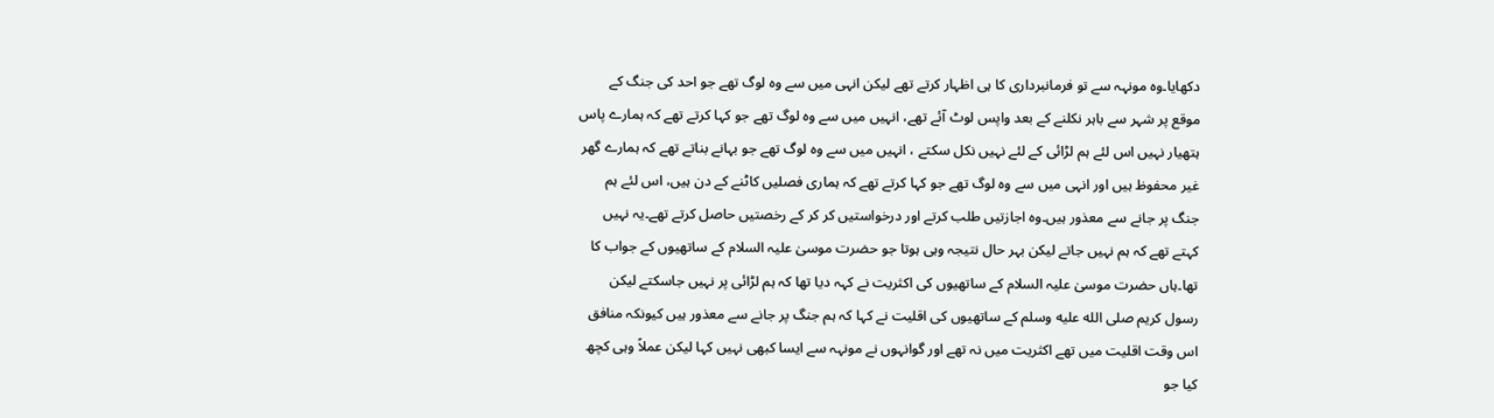دکھایا۔وہ مونہہ سے تو فرمانبرداری کا ہی اظہار کرتے تھے لیکن انہی میں سے وہ لوگ تھے جو احد کی جنگ کے موقع پر شہر سے باہر نکلنے کے بعد واپس لوٹ آئے تھے، انہیں میں سے وہ لوگ تھے جو کہا کرتے تھے کہ ہمارے پاس ہتھیار نہیں اس لئے ہم لڑائی کے لئے نہیں نکل سکتے ، انہیں میں سے وہ لوگ تھے جو بہانے بناتے تھے کہ ہمارے گھر غیر محفوظ ہیں اور انہی میں سے وہ لوگ تھے جو کہا کرتے تھے کہ ہماری فصلیں کاٹنے کے دن ہیں، اس لئے ہم جنگ پر جانے سے معذور ہیں۔وہ اجازتیں طلب کرتے اور درخواستیں کر کر کے رخصتیں حاصل کرتے تھے۔یہ نہیں کہتے تھے کہ ہم نہیں جاتے لیکن بہر حال نتیجہ وہی ہوتا جو حضرت موسیٰ علیہ السلام کے ساتھیوں کے جواب کا تھا۔ہاں حضرت موسیٰ علیہ السلام کے ساتھیوں کی اکثریت نے کہہ دیا تھا کہ ہم لڑائی پر نہیں جاسکتے لیکن رسول کریم صلى الله عليه وسلم کے ساتھیوں کی اقلیت نے کہا کہ ہم جنگ پر جانے سے معذور ہیں کیونکہ منافق اس وقت اقلیت میں تھے اکثریت میں نہ تھے اور گوانہوں نے مونہہ سے ایسا کبھی نہیں کہا لیکن عملاً وہی کچھ کیا جو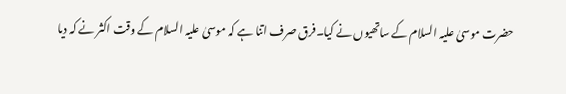حضرت موسیٰ علیہ السلام کے ساتھیوں نے کیا۔فرق صرف اتنا ہے کہ موسیٰ علیہ السلام کے وقت اکثر نے کہ دیا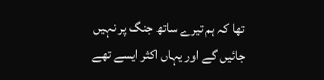تھا کہ ہم تیرے ساتھ جنگ پر نہیں جائیں گے اور یہاں اکثر ایسے تھے